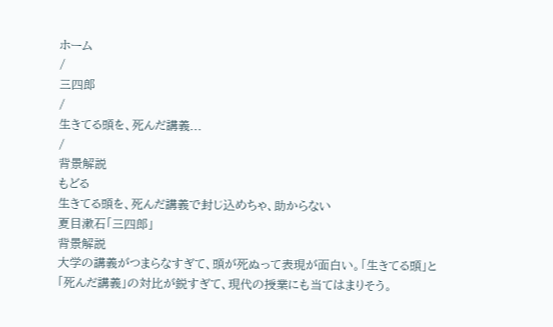ホーム
/
三四郎
/
生きてる頭を、死んだ講義...
/
背景解説
もどる
生きてる頭を、死んだ講義で封じ込めちゃ、助からない
夏目漱石「三四郎」
背景解説
大学の講義がつまらなすぎて、頭が死ぬって表現が面白い。「生きてる頭」と「死んだ講義」の対比が鋭すぎて、現代の授業にも当てはまりそう。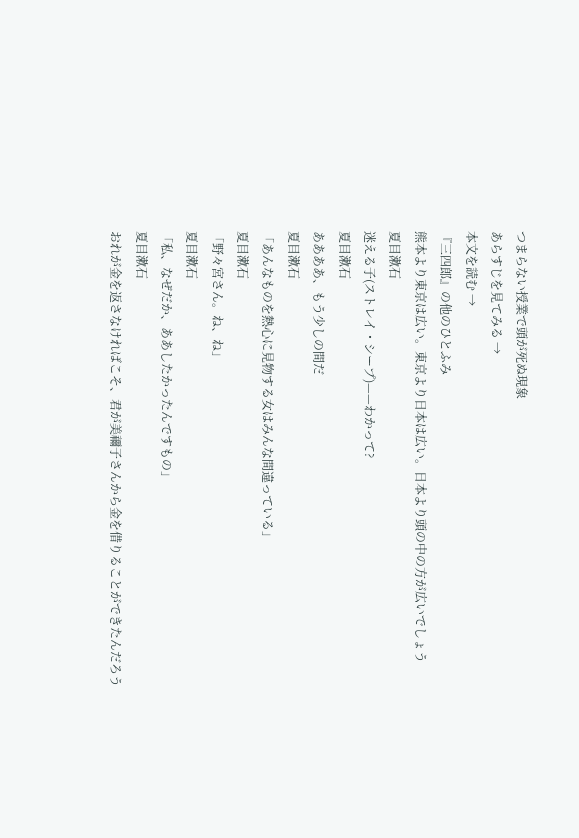つまらない授業で頭が死ぬ現象
あらすじを見てみる →
本文を読む →
『三四郎』の他のひとふみ
熊本より東京は広い。東京より日本は広い。日本より頭の中の方が広いでしょう
夏目漱石
迷える子(ストレイ・シープ)——わかって?
夏目漱石
ああああ、もう少しの間だ
夏目漱石
「あんなものを熱心に見物する女はみんな間違っている」
夏目漱石
「野々宮さん。ね、ね」
夏目漱石
「私、なぜだか、ああしたかったんですもの」
夏目漱石
おれが金を返さなければこそ、君が美禰子さんから金を借りることができたんだろう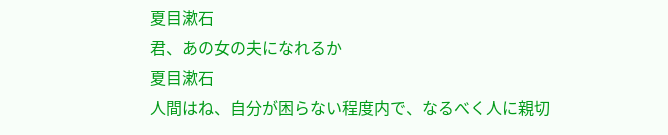夏目漱石
君、あの女の夫になれるか
夏目漱石
人間はね、自分が困らない程度内で、なるべく人に親切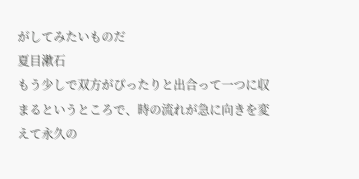がしてみたいものだ
夏目漱石
もう少しで双方がぴったりと出合って一つに収まるというところで、時の流れが急に向きを変えて永久の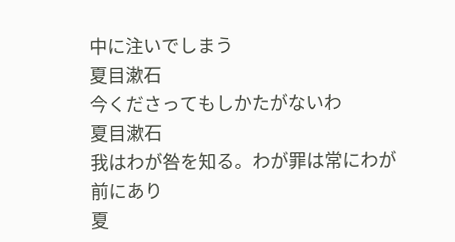中に注いでしまう
夏目漱石
今くださってもしかたがないわ
夏目漱石
我はわが咎を知る。わが罪は常にわが前にあり
夏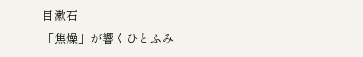目漱石
「焦燥」が響くひとふみ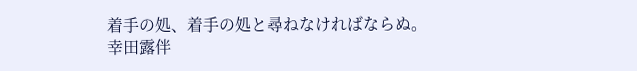着手の処、着手の処と尋ねなければならぬ。
幸田露伴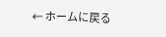← ホームに戻る